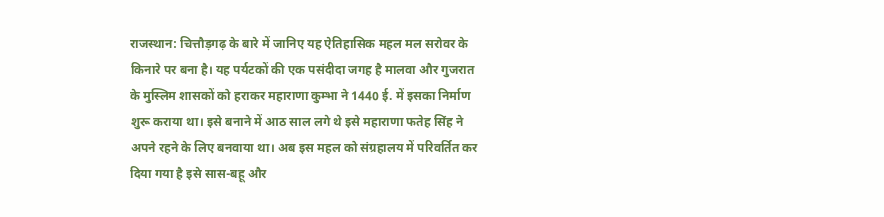राजस्थान: चित्तौड़गढ़ के बारे में जानिए यह ऐतिहासिक महल मल सरोवर के किनारे पर बना है। यह पर्यटकों की एक पसंदीदा जगह है मालवा और गुजरात के मुस्लिम शासकों को हराकर महाराणा कुम्भा ने 1440 ई. में इसका निर्माण शुरू कराया था। इसे बनाने में आठ साल लगे थे इसे महाराणा फतेह सिंह ने अपने रहने के लिए बनवाया था। अब इस महल को संग्रहालय में परिवर्तित कर दिया गया है इसे सास-बहू और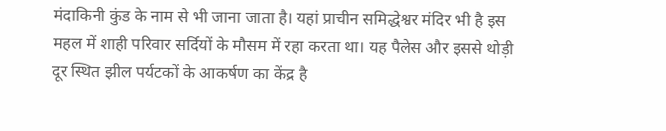मंदाकिनी कुंड के नाम से भी जाना जाता है। यहां प्राचीन समिद्धेश्वर मंदिर भी है इस महल में शाही परिवार सर्दियों के मौसम में रहा करता था। यह पैलेस और इससे थोड़ी दूर स्थित झील पर्यटकों के आकर्षण का केंद्र है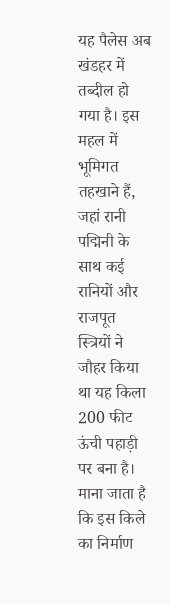यह पैलेस अब खंडहर में तब्दील हो गया है। इस महल में भूमिगत तहखाने हैं, जहां रानी पद्मिनी के साथ कई रानियों और राजपूत स्त्रियों ने जौहर किया था यह किला 200 फीट ऊंची पहाड़ी पर बना है। माना जाता है कि इस किले का निर्माण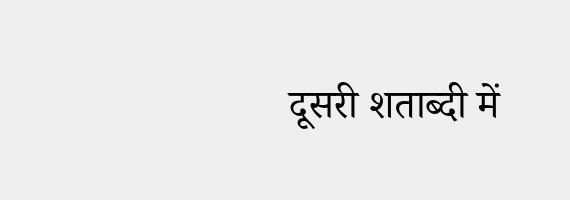दूसरी शताब्दी में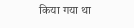किया गया था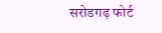सरोडगढ़ फोर्ट